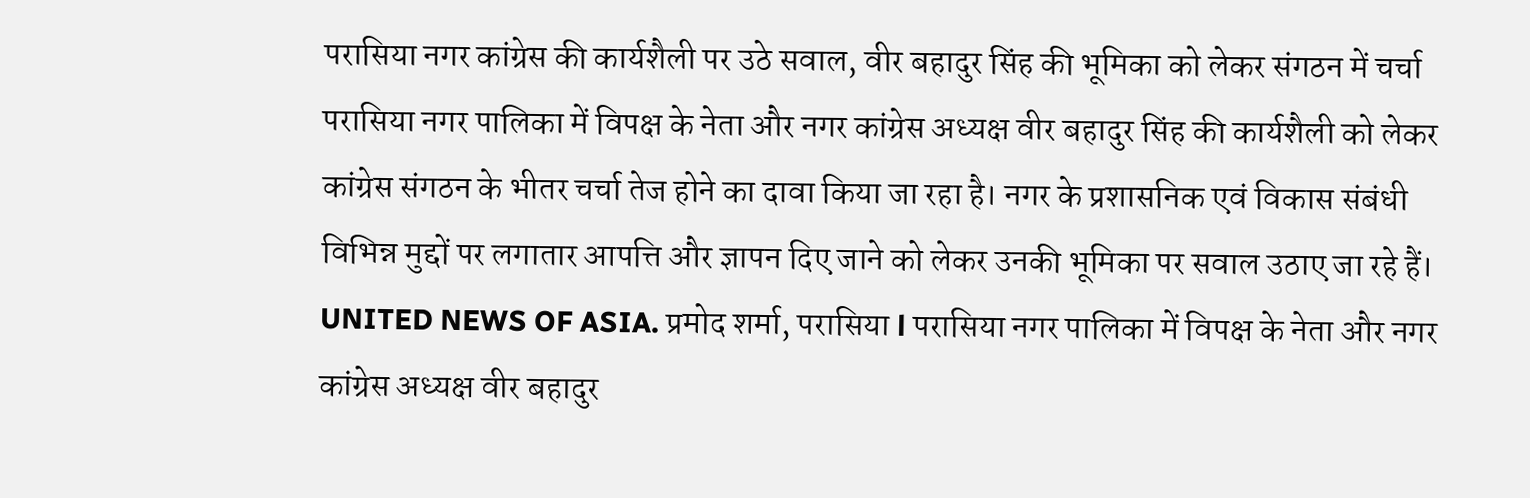परासिया नगर कांग्रेस की कार्यशैली पर उठे सवाल, वीर बहादुर सिंह की भूमिका को लेकर संगठन में चर्चा
परासिया नगर पालिका में विपक्ष के नेता और नगर कांग्रेस अध्यक्ष वीर बहादुर सिंह की कार्यशैली को लेकर कांग्रेस संगठन के भीतर चर्चा तेज होने का दावा किया जा रहा है। नगर के प्रशासनिक एवं विकास संबंधी विभिन्न मुद्दों पर लगातार आपत्ति और ज्ञापन दिए जाने को लेकर उनकी भूमिका पर सवाल उठाए जा रहे हैं।
UNITED NEWS OF ASIA. प्रमोद शर्मा, परासिया l परासिया नगर पालिका में विपक्ष के नेता और नगर कांग्रेस अध्यक्ष वीर बहादुर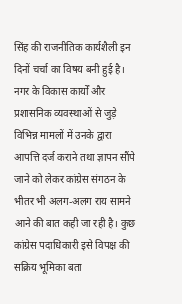सिंह की राजनीतिक कार्यशैली इन दिनों चर्चा का विषय बनी हुई है। नगर के विकास कार्यों और प्रशासनिक व्यवस्थाओं से जुड़े विभिन्न मामलों में उनके द्वारा आपत्ति दर्ज कराने तथा ज्ञापन सौंपे जाने को लेकर कांग्रेस संगठन के भीतर भी अलग-अलग राय सामने आने की बात कही जा रही है। कुछ कांग्रेस पदाधिकारी इसे विपक्ष की सक्रिय भूमिका बता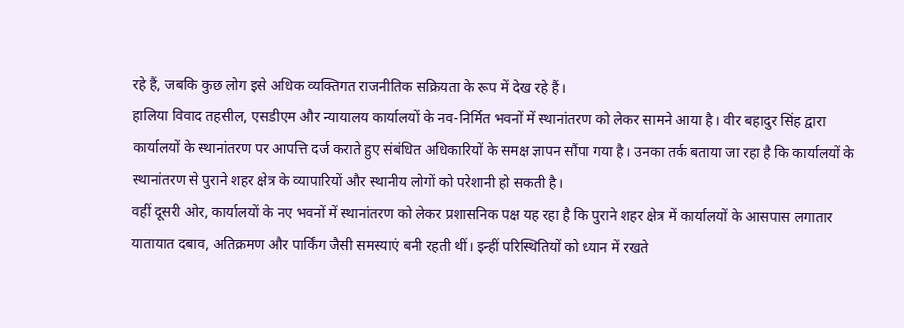रहे हैं, जबकि कुछ लोग इसे अधिक व्यक्तिगत राजनीतिक सक्रियता के रूप में देख रहे हैं।
हालिया विवाद तहसील, एसडीएम और न्यायालय कार्यालयों के नव-निर्मित भवनों में स्थानांतरण को लेकर सामने आया है। वीर बहादुर सिंह द्वारा कार्यालयों के स्थानांतरण पर आपत्ति दर्ज कराते हुए संबंधित अधिकारियों के समक्ष ज्ञापन सौंपा गया है। उनका तर्क बताया जा रहा है कि कार्यालयों के स्थानांतरण से पुराने शहर क्षेत्र के व्यापारियों और स्थानीय लोगों को परेशानी हो सकती है।
वहीं दूसरी ओर, कार्यालयों के नए भवनों में स्थानांतरण को लेकर प्रशासनिक पक्ष यह रहा है कि पुराने शहर क्षेत्र में कार्यालयों के आसपास लगातार यातायात दबाव, अतिक्रमण और पार्किंग जैसी समस्याएं बनी रहती थीं। इन्हीं परिस्थितियों को ध्यान में रखते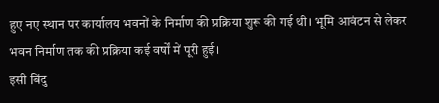हुए नए स्थान पर कार्यालय भवनों के निर्माण की प्रक्रिया शुरू की गई थी। भूमि आवंटन से लेकर भवन निर्माण तक की प्रक्रिया कई वर्षों में पूरी हुई।
इसी बिंदु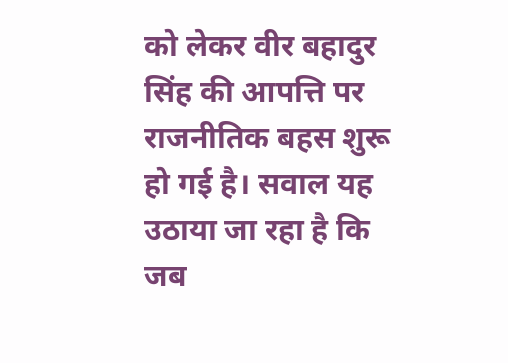को लेकर वीर बहादुर सिंह की आपत्ति पर राजनीतिक बहस शुरू हो गई है। सवाल यह उठाया जा रहा है कि जब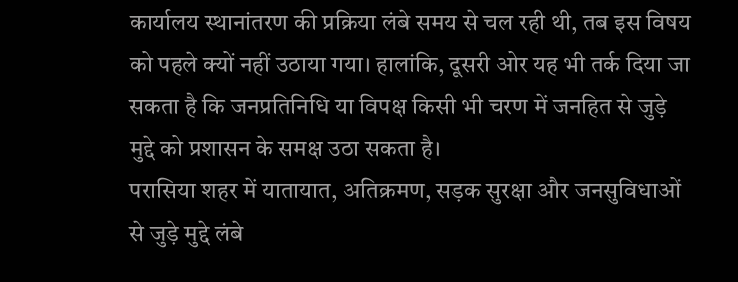कार्यालय स्थानांतरण की प्रक्रिया लंबे समय से चल रही थी, तब इस विषय को पहले क्यों नहीं उठाया गया। हालांकि, दूसरी ओर यह भी तर्क दिया जा सकता है कि जनप्रतिनिधि या विपक्ष किसी भी चरण में जनहित से जुड़े मुद्दे को प्रशासन के समक्ष उठा सकता है।
परासिया शहर में यातायात, अतिक्रमण, सड़क सुरक्षा और जनसुविधाओं से जुड़े मुद्दे लंबे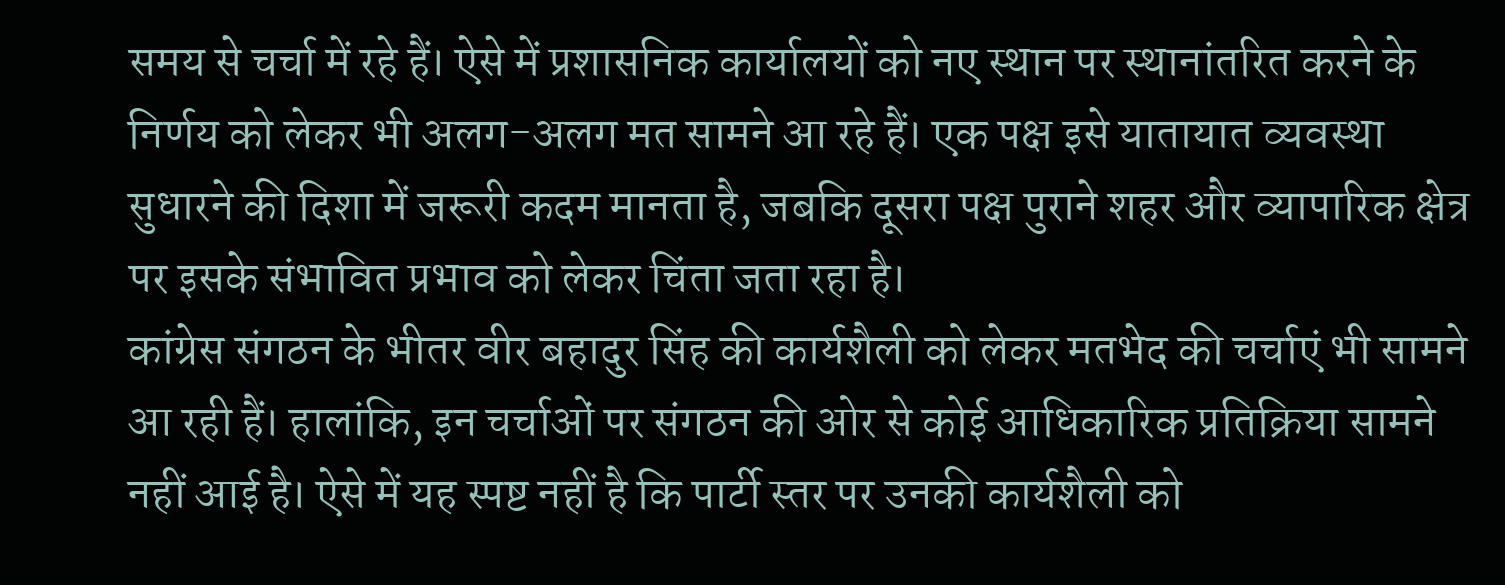समय से चर्चा में रहे हैं। ऐसे में प्रशासनिक कार्यालयों को नए स्थान पर स्थानांतरित करने के निर्णय को लेकर भी अलग-अलग मत सामने आ रहे हैं। एक पक्ष इसे यातायात व्यवस्था सुधारने की दिशा में जरूरी कदम मानता है, जबकि दूसरा पक्ष पुराने शहर और व्यापारिक क्षेत्र पर इसके संभावित प्रभाव को लेकर चिंता जता रहा है।
कांग्रेस संगठन के भीतर वीर बहादुर सिंह की कार्यशैली को लेकर मतभेद की चर्चाएं भी सामने आ रही हैं। हालांकि, इन चर्चाओं पर संगठन की ओर से कोई आधिकारिक प्रतिक्रिया सामने नहीं आई है। ऐसे में यह स्पष्ट नहीं है कि पार्टी स्तर पर उनकी कार्यशैली को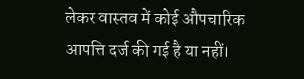लेकर वास्तव में कोई औपचारिक आपत्ति दर्ज की गई है या नहीं।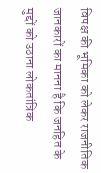विपक्ष की भूमिका को लेकर राजनीतिक जानकारों का मानना है कि जनहित के मुद्दों को उठाना लोकतांत्रिक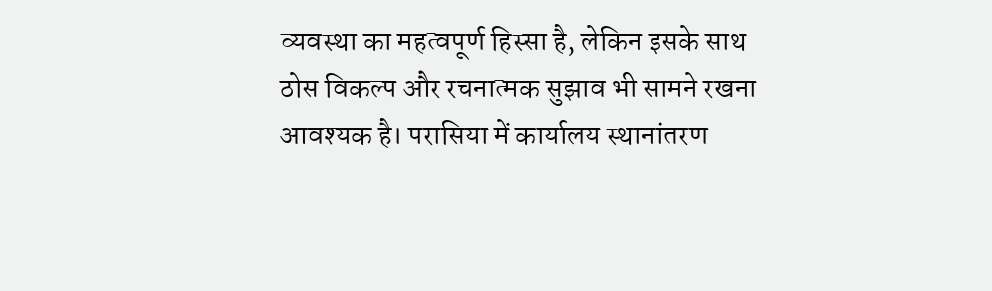व्यवस्था का महत्वपूर्ण हिस्सा है, लेकिन इसके साथ ठोस विकल्प और रचनात्मक सुझाव भी सामने रखना आवश्यक है। परासिया में कार्यालय स्थानांतरण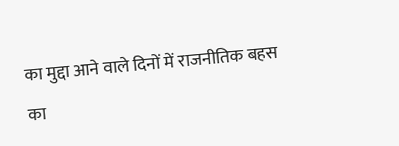का मुद्दा आने वाले दिनों में राजनीतिक बहस का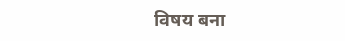विषय बना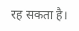रह सकता है।